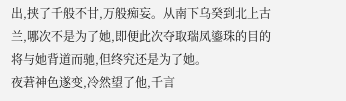出,挟了千般不甘,万般痴妄。从南下乌癸到北上古兰,哪次不是为了她,即便此次夺取瑞凤鎏珠的目的将与她背道而驰,但终究还是为了她。
夜莙神色遂变,冷然望了他,千言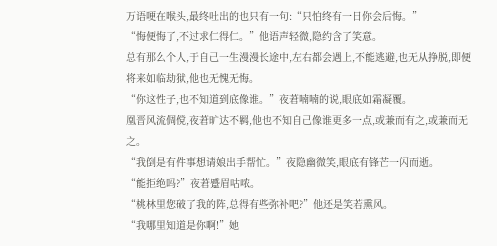万语哽在喉头,最终吐出的也只有一句:“只怕终有一日你会后悔。”
“悔便悔了,不过求仁得仁。”他语声轻微,隐约含了笑意。
总有那么个人,于自己一生漫漫长途中,左右都会遇上,不能逃避,也无从挣脱,即便将来如临劫狱,他也无愧无悔。
“你这性子,也不知道到底像谁。”夜莙喃喃的说,眼底如霜凝覆。
凰晋风流倜傥,夜莙旷达不羁,他也不知自己像谁更多一点,或兼而有之,或兼而无之。
“我倒是有件事想请娘出手帮忙。”夜隐幽微笑,眼底有锋芒一闪而逝。
“能拒绝吗?”夜莙蹙眉咕哝。
“桃林里您破了我的阵,总得有些弥补吧?”他还是笑若熏风。
“我哪里知道是你啊!”她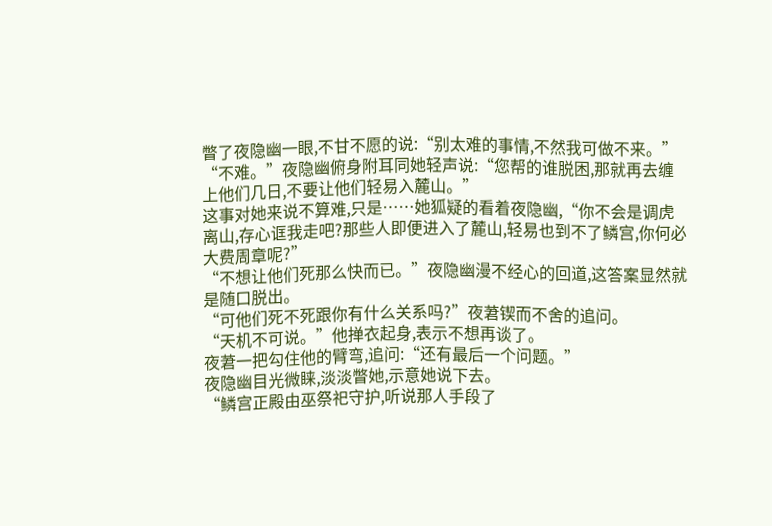瞥了夜隐幽一眼,不甘不愿的说:“别太难的事情,不然我可做不来。”
“不难。”夜隐幽俯身附耳同她轻声说:“您帮的谁脱困,那就再去缠上他们几日,不要让他们轻易入麓山。”
这事对她来说不算难,只是……她狐疑的看着夜隐幽,“你不会是调虎离山,存心诓我走吧?那些人即便进入了麓山,轻易也到不了鳞宫,你何必大费周章呢?”
“不想让他们死那么快而已。”夜隐幽漫不经心的回道,这答案显然就是随口脱出。
“可他们死不死跟你有什么关系吗?”夜莙锲而不舍的追问。
“天机不可说。”他掸衣起身,表示不想再谈了。
夜莙一把勾住他的臂弯,追问:“还有最后一个问题。”
夜隐幽目光微睐,淡淡瞥她,示意她说下去。
“鳞宫正殿由巫祭祀守护,听说那人手段了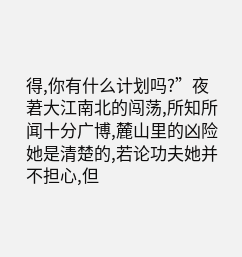得,你有什么计划吗?”夜莙大江南北的闯荡,所知所闻十分广博,麓山里的凶险她是清楚的,若论功夫她并不担心,但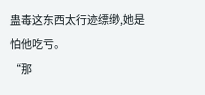蛊毒这东西太行迹缥缈,她是怕他吃亏。
“那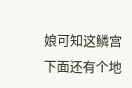娘可知这鳞宫下面还有个地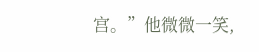宫。”他微微一笑,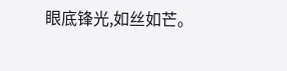眼底锋光,如丝如芒。